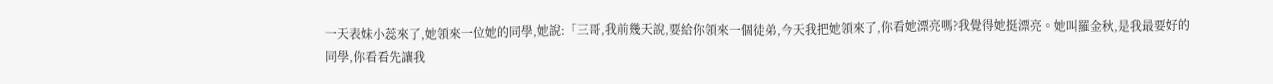一天表妹小蕊來了,她領來一位她的同學,她說:「三哥,我前幾天說,要給你領來一個徒弟,今天我把她領來了,你看她漂亮嗎?我覺得她挺漂亮。她叫羅金秋,是我最要好的同學,你看看先讓我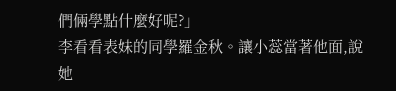們倆學點什麼好呢?」
李看看表妹的同學羅金秋。讓小蕊當著他面,說她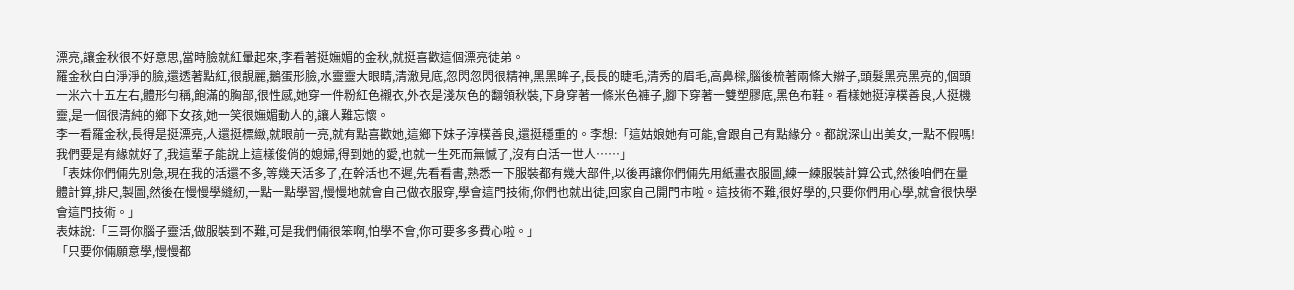漂亮,讓金秋很不好意思,當時臉就紅暈起來,李看著挺嫵媚的金秋,就挺喜歡這個漂亮徒弟。
羅金秋白白淨淨的臉,還透著點紅,很靚麗,鵝蛋形臉,水靈靈大眼睛,清澈見底,忽閃忽閃很精神,黑黑眸子,長長的睫毛,清秀的眉毛,高鼻樑,腦後梳著兩條大辮子,頭髮黑亮黑亮的,個頭一米六十五左右,體形勻稱,飽滿的胸部,很性感,她穿一件粉紅色襯衣,外衣是淺灰色的翻領秋裝,下身穿著一條米色褲子,腳下穿著一雙塑膠底,黑色布鞋。看樣她挺淳樸善良,人挺機靈,是一個很清純的鄉下女孩,她一笑很嫵媚動人的,讓人難忘懷。
李一看羅金秋,長得是挺漂亮,人還挺標緻,就眼前一亮,就有點喜歡她,這鄉下妹子淳樸善良,還挺穩重的。李想:「這姑娘她有可能,會跟自己有點緣分。都說深山出美女,一點不假嗎!我們要是有緣就好了,我這輩子能說上這樣俊俏的媳婦,得到她的愛,也就一生死而無憾了,沒有白活一世人……」
「表妹你們倆先別急,現在我的活還不多,等幾天活多了,在幹活也不遲,先看看書,熟悉一下服裝都有幾大部件,以後再讓你們倆先用紙畫衣服圖,練一練服裝計算公式,然後咱們在量體計算,排尺,製圖,然後在慢慢學縫紉,一點一點學習,慢慢地就會自己做衣服穿,學會這門技術,你們也就出徒,回家自己開門市啦。這技術不難,很好學的,只要你們用心學,就會很快學會這門技術。」
表妹說:「三哥你腦子靈活,做服裝到不難,可是我們倆很笨啊,怕學不會,你可要多多費心啦。」
「只要你倆願意學,慢慢都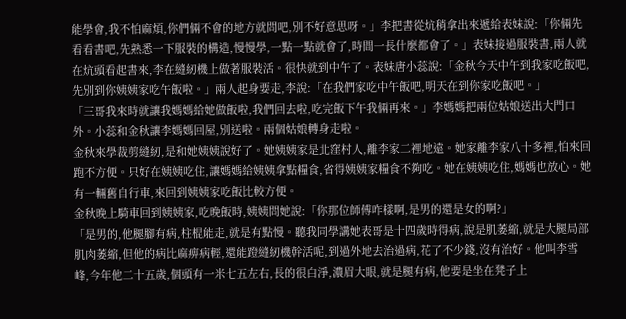能學會,我不怕麻煩,你們倆不會的地方就問吧,別不好意思呀。」李把書從炕稍拿出來遞給表妹說:「你倆先看看書吧,先熟悉一下服裝的構造,慢慢學,一點一點就會了,時間一長什麼都會了。」表妹接過服裝書,兩人就在炕頭看起書來,李在縫紉機上做著服裝活。很快就到中午了。表妹唐小蕊說:「金秋今天中午到我家吃飯吧,先別到你姨姨家吃午飯啦。」兩人起身要走,李說:「在我們家吃中午飯吧,明天在到你家吃飯吧。」
「三哥我來時就讓我媽媽給她做飯啦,我們回去啦,吃完飯下午我倆再來。」李媽媽把兩位姑娘送出大門口外。小蕊和金秋讓李媽媽回屋,別送啦。兩個姑娘轉身走啦。
金秋來學裁剪縫紉,是和她姨姨說好了。她姨姨家是北窪村人,離李家二裡地遠。她家離李家八十多裡,怕來回跑不方便。只好在姨姨吃住,讓媽媽給姨姨拿點糧食,省得姨姨家糧食不夠吃。她在姨姨吃住,媽媽也放心。她有一輛舊自行車,來回到姨姨家吃飯比較方便。
金秋晚上騎車回到姨姨家,吃晚飯時,姨姨問她說:「你那位師傅咋樣啊,是男的還是女的啊?」
「是男的,他腿腳有病,柱棍能走,就是有點慢。聽我同學講她表哥是十四歲時得病,說是肌萎縮,就是大腿局部肌肉萎縮,但他的病比麻痹病輕,還能蹬縫紉機幹活呢,到過外地去治過病,花了不少錢,沒有治好。他叫李雪峰,今年他二十五歲,個頭有一米七五左右,長的很白淨,濃眉大眼,就是腿有病,他要是坐在凳子上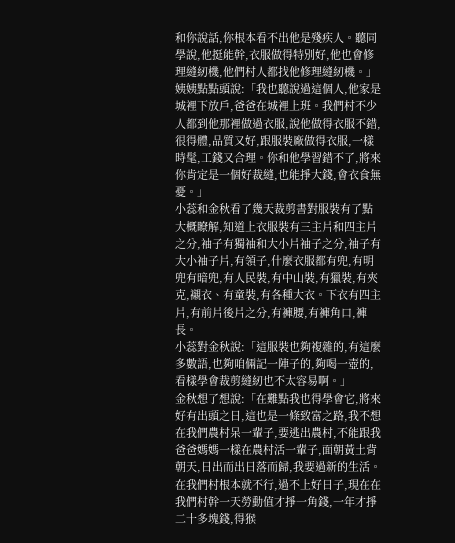和你說話,你根本看不出他是殘疾人。聽同學說,他挺能幹,衣服做得特別好,他也會修理縫紉機,他們村人都找他修理縫紉機。」
姨姨點點頭說:「我也聽說過這個人,他家是城裡下放戶,爸爸在城裡上班。我們村不少人都到他那裡做過衣服,說他做得衣服不錯,很得體,品質又好,跟服裝廠做得衣服,一樣時髦,工錢又合理。你和他學習錯不了,將來你肯定是一個好裁縫,也能掙大錢,會衣食無憂。」
小蕊和金秋看了幾天裁剪書對服裝有了點大概瞭解,知道上衣服裝有三主片和四主片之分,袖子有獨袖和大小片袖子之分,袖子有大小袖子片,有領子,什麼衣服都有兜,有明兜有暗兜,有人民裝,有中山裝,有獵裝,有夾克,襯衣、有童裝,有各種大衣。下衣有四主片,有前片後片之分,有褲腰,有褲角口,褲長。
小蕊對金秋說:「這服裝也夠複雜的,有這麼多數語,也夠咱倆記一陣子的,夠喝一壺的,看樣學會裁剪縫紉也不太容易啊。」
金秋想了想說:「在難點我也得學會它,將來好有出頭之日,這也是一條致富之路,我不想在我們農村呆一輩子,要逃出農村,不能跟我爸爸媽媽一樣在農村活一輩子,面朝黃土背朝天,日出而出日落而歸,我要過新的生活。在我們村根本就不行,過不上好日子,現在在我們村幹一天勞動值才掙一角錢,一年才掙二十多塊錢,得猴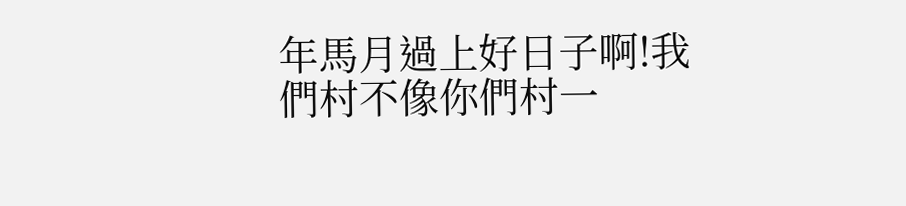年馬月過上好日子啊!我們村不像你們村一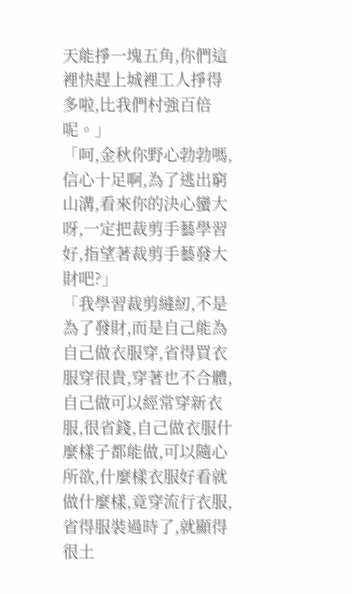天能掙一塊五角,你們這裡快趕上城裡工人掙得多啦,比我們村強百倍呢。」
「呵,金秋你野心勃勃嗎,信心十足啊,為了逃出窮山溝,看來你的決心蠻大呀,一定把裁剪手藝學習好,指望著裁剪手藝發大財吧?」
「我學習裁剪縫紉,不是為了發財,而是自己能為自己做衣服穿,省得買衣服穿很貴,穿著也不合體,自己做可以經常穿新衣服,很省錢,自己做衣服什麼樣子都能做,可以隨心所欲,什麼樣衣服好看就做什麼樣,竟穿流行衣服,省得服裝過時了,就顯得很土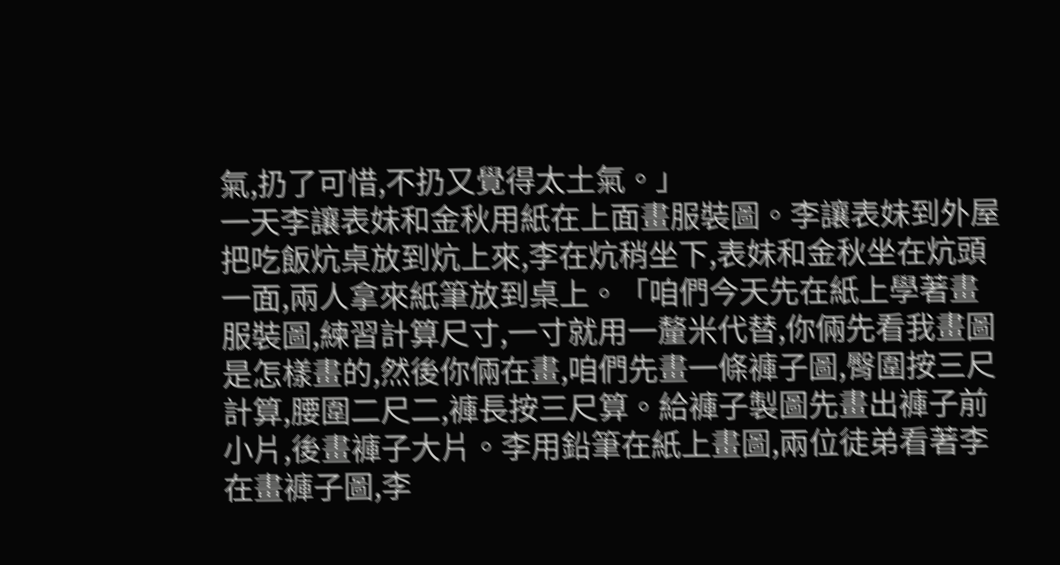氣,扔了可惜,不扔又覺得太土氣。」
一天李讓表妹和金秋用紙在上面畫服裝圖。李讓表妹到外屋把吃飯炕桌放到炕上來,李在炕稍坐下,表妹和金秋坐在炕頭一面,兩人拿來紙筆放到桌上。「咱們今天先在紙上學著畫服裝圖,練習計算尺寸,一寸就用一釐米代替,你倆先看我畫圖是怎樣畫的,然後你倆在畫,咱們先畫一條褲子圖,臀圍按三尺計算,腰圍二尺二,褲長按三尺算。給褲子製圖先畫出褲子前小片,後畫褲子大片。李用鉛筆在紙上畫圖,兩位徒弟看著李在畫褲子圖,李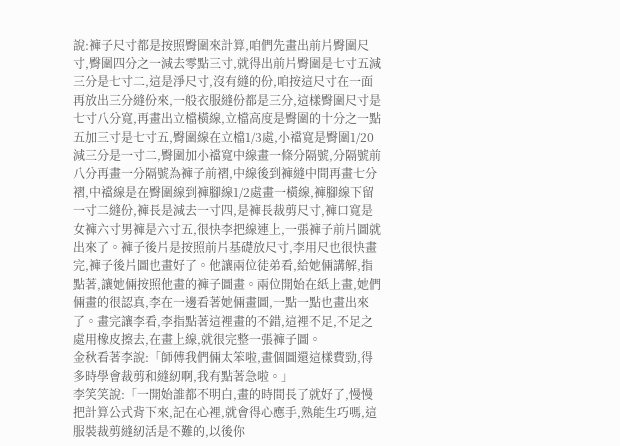說:褲子尺寸都是按照臀圍來計算,咱們先畫出前片臀圍尺寸,臀圍四分之一減去零點三寸,就得出前片臀圍是七寸五減三分是七寸二,這是淨尺寸,沒有縫的份,咱按這尺寸在一面再放出三分縫份來,一般衣服縫份都是三分,這樣臀圍尺寸是七寸八分寬,再畫出立檔橫線,立檔高度是臀圍的十分之一點五加三寸是七寸五,臀圍線在立檔1/3處,小襠寬是臀圍1/20減三分是一寸二,臀圍加小襠寬中線畫一條分隔號,分隔號前八分再畫一分隔號為褲子前褶,中線後到褲縫中間再畫七分褶,中襠線是在臀圍線到褲腳線1/2處畫一橫線,褲腳線下留一寸二縫份,褲長是減去一寸四,是褲長裁剪尺寸,褲口寬是女褲六寸男褲是六寸五,很快李把線連上,一張褲子前片圖就出來了。褲子後片是按照前片基礎放尺寸,李用尺也很快畫完,褲子後片圖也畫好了。他讓兩位徒弟看,給她倆講解,指點著,讓她倆按照他畫的褲子圖畫。兩位開始在紙上畫,她們倆畫的很認真,李在一邊看著她倆畫圖,一點一點也畫出來了。畫完讓李看,李指點著這裡畫的不錯,這裡不足,不足之處用橡皮擦去,在畫上線,就很完整一張褲子圖。
金秋看著李說:「師傅我們倆太笨啦,畫個圖還這樣費勁,得多時學會裁剪和縫紉啊,我有點著急啦。」
李笑笑說:「一開始誰都不明白,畫的時間長了就好了,慢慢把計算公式背下來,記在心裡,就會得心應手,熟能生巧嗎,這服裝裁剪縫紉活是不難的,以後你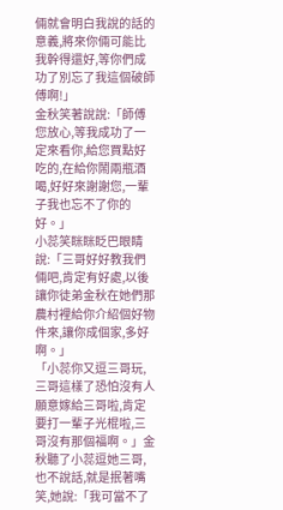倆就會明白我說的話的意義,將來你倆可能比我幹得還好,等你們成功了別忘了我這個破師傅啊!」
金秋笑著說說:「師傅您放心,等我成功了一定來看你,給您買點好吃的,在給你鬧兩瓶酒喝,好好來謝謝您,一輩子我也忘不了你的好。」
小蕊笑眯眯眨巴眼睛說:「三哥好好教我們倆吧,肯定有好處,以後讓你徒弟金秋在她們那農村裡給你介紹個好物件來,讓你成個家,多好啊。」
「小蕊你又逗三哥玩,三哥這樣了恐怕沒有人願意嫁給三哥啦,肯定要打一輩子光棍啦,三哥沒有那個福啊。」金秋聽了小蕊逗她三哥,也不說話,就是抿著嘴笑,她說:「我可當不了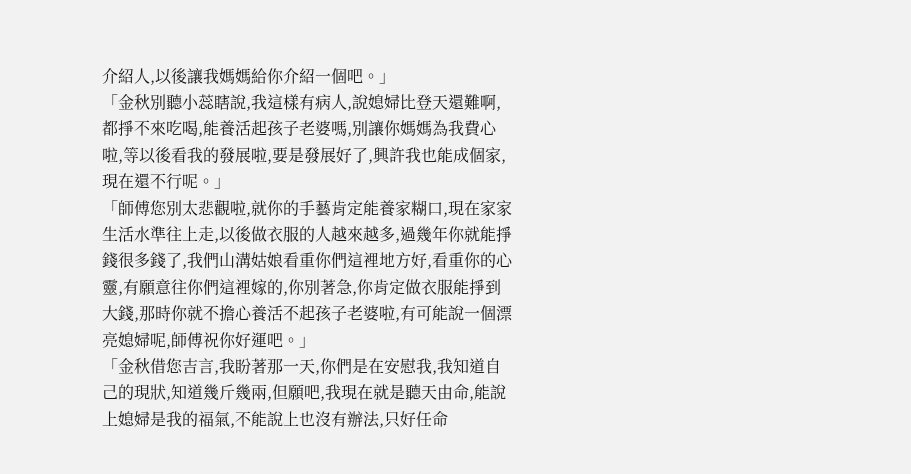介紹人,以後讓我媽媽給你介紹一個吧。」
「金秋別聽小蕊瞎說,我這樣有病人,說媳婦比登天還難啊,都掙不來吃喝,能養活起孩子老婆嗎,別讓你媽媽為我費心啦,等以後看我的發展啦,要是發展好了,興許我也能成個家,現在還不行呢。」
「師傅您別太悲觀啦,就你的手藝肯定能養家糊口,現在家家生活水準往上走,以後做衣服的人越來越多,過幾年你就能掙錢很多錢了,我們山溝姑娘看重你們這裡地方好,看重你的心靈,有願意往你們這裡嫁的,你別著急,你肯定做衣服能掙到大錢,那時你就不擔心養活不起孩子老婆啦,有可能說一個漂亮媳婦呢,師傅祝你好運吧。」
「金秋借您吉言,我盼著那一天,你們是在安慰我,我知道自己的現狀,知道幾斤幾兩,但願吧,我現在就是聽天由命,能說上媳婦是我的福氣,不能說上也沒有辦法,只好任命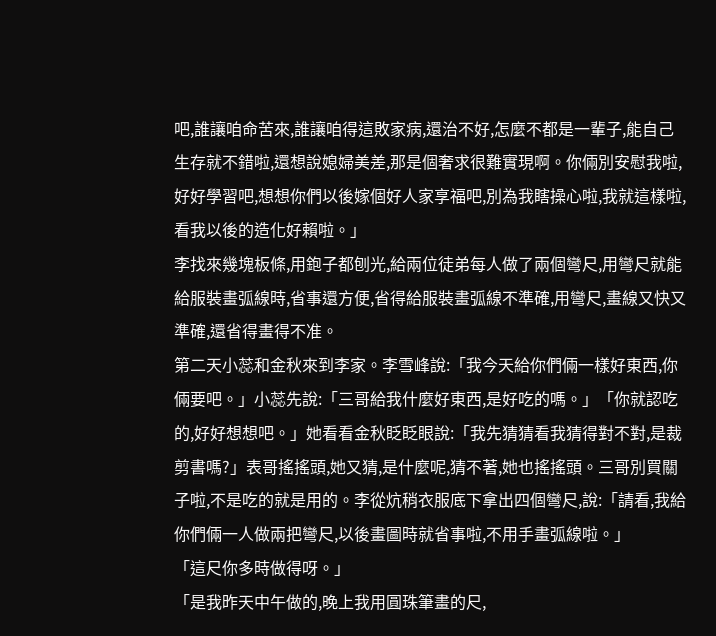吧,誰讓咱命苦來,誰讓咱得這敗家病,還治不好,怎麼不都是一輩子,能自己生存就不錯啦,還想說媳婦美差,那是個奢求很難實現啊。你倆別安慰我啦,好好學習吧,想想你們以後嫁個好人家享福吧,別為我瞎操心啦,我就這樣啦,看我以後的造化好賴啦。」
李找來幾塊板條,用鉋子都刨光,給兩位徒弟每人做了兩個彎尺,用彎尺就能給服裝畫弧線時,省事還方便,省得給服裝畫弧線不準確,用彎尺,畫線又快又準確,還省得畫得不准。
第二天小蕊和金秋來到李家。李雪峰說:「我今天給你們倆一樣好東西,你倆要吧。」小蕊先說:「三哥給我什麼好東西,是好吃的嗎。」「你就認吃的,好好想想吧。」她看看金秋眨眨眼說:「我先猜猜看我猜得對不對,是裁剪書嗎?」表哥搖搖頭,她又猜,是什麼呢,猜不著,她也搖搖頭。三哥別買關子啦,不是吃的就是用的。李從炕稍衣服底下拿出四個彎尺,說:「請看,我給你們倆一人做兩把彎尺,以後畫圖時就省事啦,不用手畫弧線啦。」
「這尺你多時做得呀。」
「是我昨天中午做的,晚上我用圓珠筆畫的尺,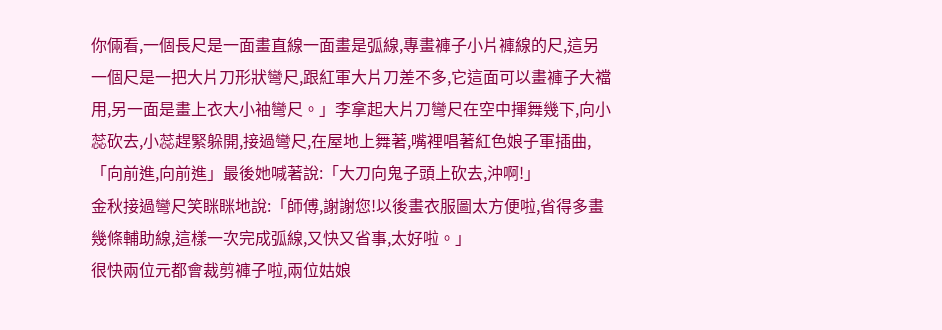你倆看,一個長尺是一面畫直線一面畫是弧線,專畫褲子小片褲線的尺,這另一個尺是一把大片刀形狀彎尺,跟紅軍大片刀差不多,它這面可以畫褲子大襠用,另一面是畫上衣大小袖彎尺。」李拿起大片刀彎尺在空中揮舞幾下,向小蕊砍去,小蕊趕緊躲開,接過彎尺,在屋地上舞著,嘴裡唱著紅色娘子軍插曲,「向前進,向前進」最後她喊著說:「大刀向鬼子頭上砍去,沖啊!」
金秋接過彎尺笑眯眯地說:「師傅,謝謝您!以後畫衣服圖太方便啦,省得多畫幾條輔助線,這樣一次完成弧線,又快又省事,太好啦。」
很快兩位元都會裁剪褲子啦,兩位姑娘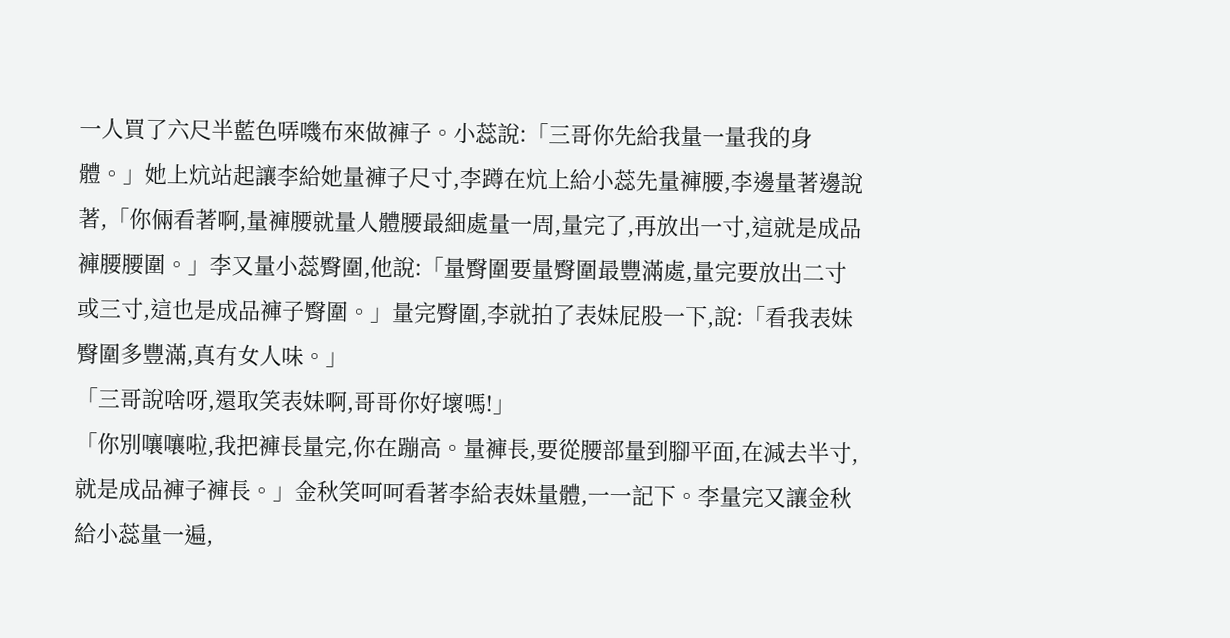一人買了六尺半藍色哢嘰布來做褲子。小蕊說:「三哥你先給我量一量我的身體。」她上炕站起讓李給她量褲子尺寸,李蹲在炕上給小蕊先量褲腰,李邊量著邊說著,「你倆看著啊,量褲腰就量人體腰最細處量一周,量完了,再放出一寸,這就是成品褲腰腰圍。」李又量小蕊臀圍,他說:「量臀圍要量臀圍最豐滿處,量完要放出二寸或三寸,這也是成品褲子臀圍。」量完臀圍,李就拍了表妹屁股一下,說:「看我表妹臀圍多豐滿,真有女人味。」
「三哥說啥呀,還取笑表妹啊,哥哥你好壞嗎!」
「你別嚷嚷啦,我把褲長量完,你在蹦高。量褲長,要從腰部量到腳平面,在減去半寸,就是成品褲子褲長。」金秋笑呵呵看著李給表妹量體,一一記下。李量完又讓金秋給小蕊量一遍,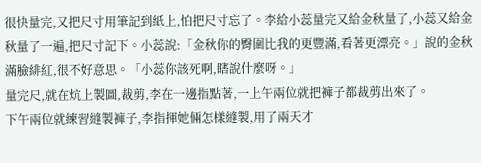很快量完,又把尺寸用筆記到紙上,怕把尺寸忘了。李給小蕊量完又給金秋量了,小蕊又給金秋量了一遍,把尺寸記下。小蕊說:「金秋你的臀圍比我的更豐滿,看著更漂亮。」說的金秋滿臉緋紅,很不好意思。「小蕊你該死啊,瞎說什麼呀。」
量完尺,就在炕上製圖,裁剪,李在一邊指點著,一上午兩位就把褲子都裁剪出來了。
下午兩位就練習縫製褲子,李指揮她倆怎樣縫製,用了兩天才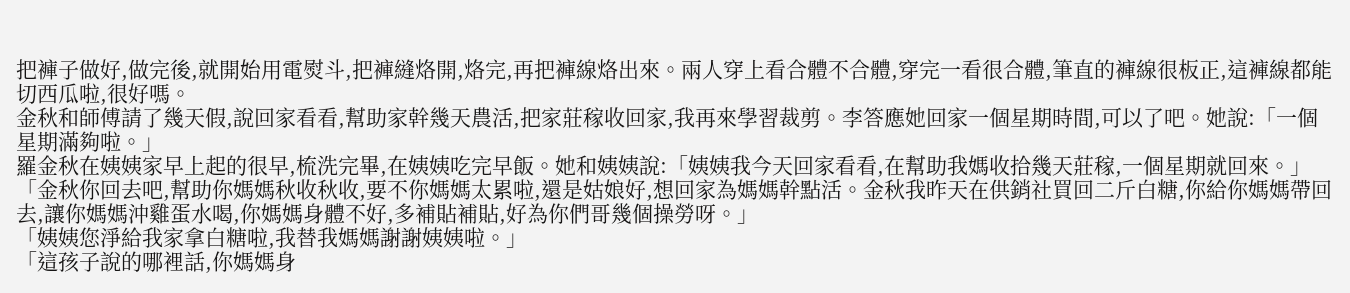把褲子做好,做完後,就開始用電熨斗,把褲縫烙開,烙完,再把褲線烙出來。兩人穿上看合體不合體,穿完一看很合體,筆直的褲線很板正,這褲線都能切西瓜啦,很好嗎。
金秋和師傅請了幾天假,說回家看看,幫助家幹幾天農活,把家莊稼收回家,我再來學習裁剪。李答應她回家一個星期時間,可以了吧。她說:「一個星期滿夠啦。」
羅金秋在姨姨家早上起的很早,梳洗完畢,在姨姨吃完早飯。她和姨姨說:「姨姨我今天回家看看,在幫助我媽收拾幾天莊稼,一個星期就回來。」
「金秋你回去吧,幫助你媽媽秋收秋收,要不你媽媽太累啦,還是姑娘好,想回家為媽媽幹點活。金秋我昨天在供銷社買回二斤白糖,你給你媽媽帶回去,讓你媽媽沖雞蛋水喝,你媽媽身體不好,多補貼補貼,好為你們哥幾個操勞呀。」
「姨姨您淨給我家拿白糖啦,我替我媽媽謝謝姨姨啦。」
「這孩子說的哪裡話,你媽媽身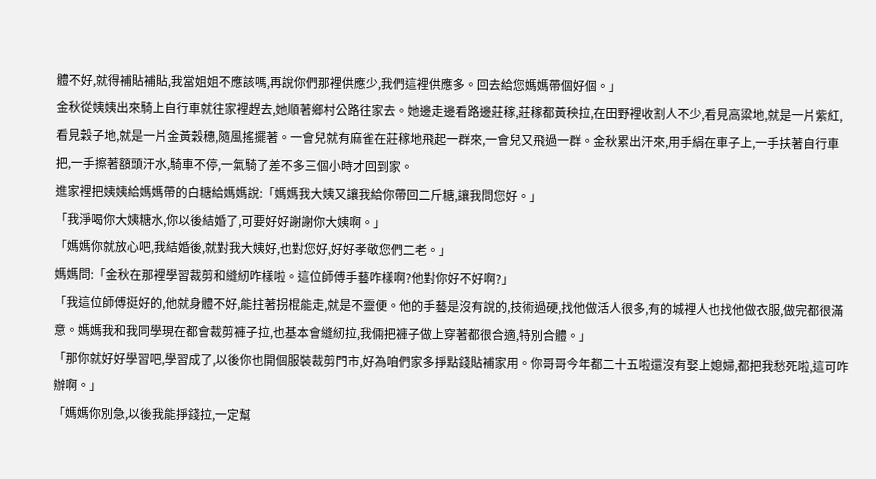體不好,就得補貼補貼,我當姐姐不應該嗎,再說你們那裡供應少,我們這裡供應多。回去給您媽媽帶個好個。」
金秋從姨姨出來騎上自行車就往家裡趕去,她順著鄉村公路往家去。她邊走邊看路邊莊稼,莊稼都黃秧拉,在田野裡收割人不少,看見高粱地,就是一片紫紅,看見穀子地,就是一片金黃穀穗,隨風搖擺著。一會兒就有麻雀在莊稼地飛起一群來,一會兒又飛過一群。金秋累出汗來,用手絹在車子上,一手扶著自行車把,一手擦著額頭汗水,騎車不停,一氣騎了差不多三個小時才回到家。
進家裡把姨姨給媽媽帶的白糖給媽媽說:「媽媽我大姨又讓我給你帶回二斤糖,讓我問您好。」
「我淨喝你大姨糖水,你以後結婚了,可要好好謝謝你大姨啊。」
「媽媽你就放心吧,我結婚後,就對我大姨好,也對您好,好好孝敬您們二老。」
媽媽問:「金秋在那裡學習裁剪和縫紉咋樣啦。這位師傅手藝咋樣啊?他對你好不好啊?」
「我這位師傅挺好的,他就身體不好,能拄著拐棍能走,就是不靈便。他的手藝是沒有說的,技術過硬,找他做活人很多,有的城裡人也找他做衣服,做完都很滿意。媽媽我和我同學現在都會裁剪褲子拉,也基本會縫紉拉,我倆把褲子做上穿著都很合適,特別合體。」
「那你就好好學習吧,學習成了,以後你也開個服裝裁剪門市,好為咱們家多掙點錢貼補家用。你哥哥今年都二十五啦還沒有娶上媳婦,都把我愁死啦,這可咋辦啊。」
「媽媽你別急,以後我能掙錢拉,一定幫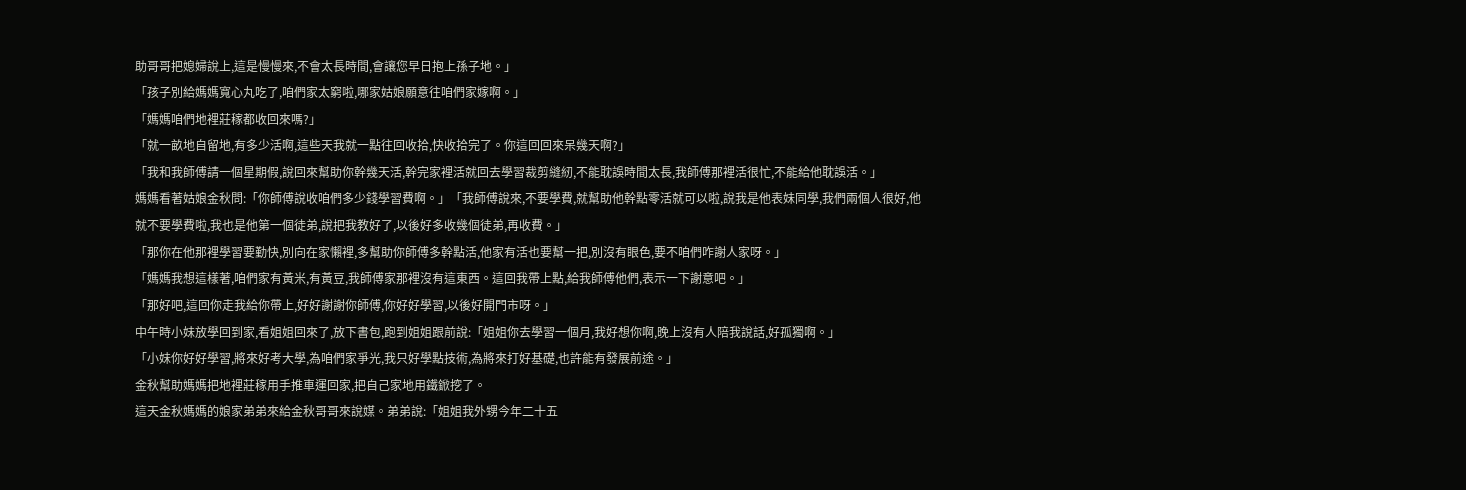助哥哥把媳婦說上,這是慢慢來,不會太長時間,會讓您早日抱上孫子地。」
「孩子別給媽媽寬心丸吃了,咱們家太窮啦,哪家姑娘願意往咱們家嫁啊。」
「媽媽咱們地裡莊稼都收回來嗎?」
「就一畝地自留地,有多少活啊,這些天我就一點往回收拾,快收拾完了。你這回回來呆幾天啊?」
「我和我師傅請一個星期假,說回來幫助你幹幾天活,幹完家裡活就回去學習裁剪縫紉,不能耽誤時間太長,我師傅那裡活很忙,不能給他耽誤活。」
媽媽看著姑娘金秋問:「你師傅說收咱們多少錢學習費啊。」「我師傅說來,不要學費,就幫助他幹點零活就可以啦,說我是他表妹同學,我們兩個人很好,他就不要學費啦,我也是他第一個徒弟,說把我教好了,以後好多收幾個徒弟,再收費。」
「那你在他那裡學習要勤快,別向在家懶裡,多幫助你師傅多幹點活,他家有活也要幫一把,別沒有眼色,要不咱們咋謝人家呀。」
「媽媽我想這樣著,咱們家有黃米,有黃豆,我師傅家那裡沒有這東西。這回我帶上點,給我師傅他們,表示一下謝意吧。」
「那好吧,這回你走我給你帶上,好好謝謝你師傅,你好好學習,以後好開門市呀。」
中午時小妹放學回到家,看姐姐回來了,放下書包,跑到姐姐跟前說:「姐姐你去學習一個月,我好想你啊,晚上沒有人陪我說話,好孤獨啊。」
「小妹你好好學習,將來好考大學,為咱們家爭光,我只好學點技術,為將來打好基礎,也許能有發展前途。」
金秋幫助媽媽把地裡莊稼用手推車運回家,把自己家地用鐵鍁挖了。
這天金秋媽媽的娘家弟弟來給金秋哥哥來說媒。弟弟說:「姐姐我外甥今年二十五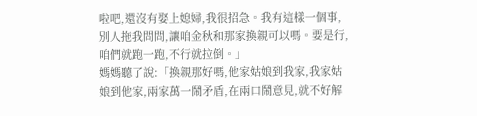啦吧,還沒有娶上媳婦,我很招急。我有這樣一個事,別人拖我問問,讓咱金秋和那家換親可以嗎。要是行,咱們就跑一跑,不行就拉倒。」
媽媽聽了說:「換親那好嗎,他家姑娘到我家,我家姑娘到他家,兩家萬一鬧矛盾,在兩口鬧意見,就不好解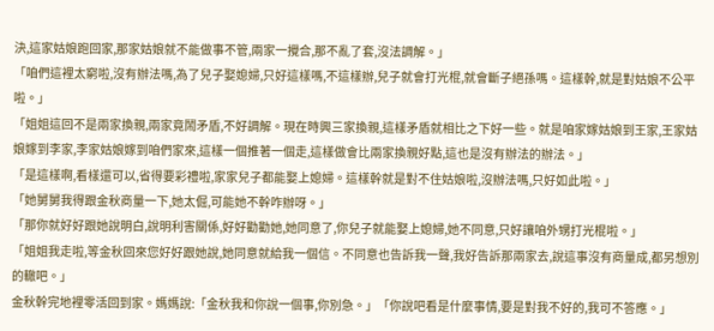決,這家姑娘跑回家,那家姑娘就不能做事不管,兩家一攪合,那不亂了套,沒法調解。」
「咱們這裡太窮啦,沒有辦法嗎,為了兒子娶媳婦,只好這樣嗎,不這樣辦,兒子就會打光棍,就會斷子絕孫嗎。這樣幹,就是對姑娘不公平啦。」
「姐姐這回不是兩家換親,兩家竟鬧矛盾,不好調解。現在時興三家換親,這樣矛盾就相比之下好一些。就是咱家嫁姑娘到王家,王家姑娘嫁到李家,李家姑娘嫁到咱們家來,這樣一個推著一個走,這樣做會比兩家換親好點,這也是沒有辦法的辦法。」
「是這樣啊,看樣還可以,省得要彩禮啦,家家兒子都能娶上媳婦。這樣幹就是對不住姑娘啦,沒辦法嗎,只好如此啦。」
「她舅舅我得跟金秋商量一下,她太倔,可能她不幹咋辦呀。」
「那你就好好跟她說明白,說明利害關係,好好勸勸她,她同意了,你兒子就能娶上媳婦,她不同意,只好讓咱外甥打光棍啦。」
「姐姐我走啦,等金秋回來您好好跟她說,她同意就給我一個信。不同意也告訴我一聲,我好告訴那兩家去,說這事沒有商量成,都另想別的轍吧。」
金秋幹完地裡零活回到家。媽媽說:「金秋我和你說一個事,你別急。」「你說吧看是什麼事情,要是對我不好的,我可不答應。」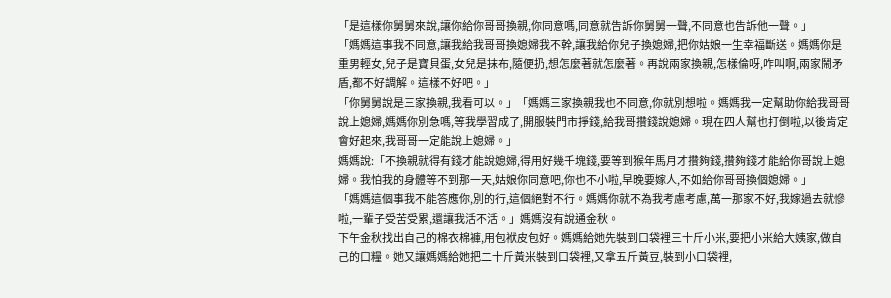「是這樣你舅舅來說,讓你給你哥哥換親,你同意嗎,同意就告訴你舅舅一聲,不同意也告訴他一聲。」
「媽媽這事我不同意,讓我給我哥哥換媳婦我不幹,讓我給你兒子換媳婦,把你姑娘一生幸福斷送。媽媽你是重男輕女,兒子是寶貝蛋,女兒是抹布,隨便扔,想怎麼著就怎麼著。再說兩家換親,怎樣倫呀,咋叫啊,兩家鬧矛盾,都不好調解。這樣不好吧。」
「你舅舅說是三家換親,我看可以。」「媽媽三家換親我也不同意,你就別想啦。媽媽我一定幫助你給我哥哥說上媳婦,媽媽你別急嗎,等我學習成了,開服裝門市掙錢,給我哥攢錢說媳婦。現在四人幫也打倒啦,以後肯定會好起來,我哥哥一定能說上媳婦。」
媽媽說:「不換親就得有錢才能說媳婦,得用好幾千塊錢,要等到猴年馬月才攢夠錢,攢夠錢才能給你哥說上媳婦。我怕我的身體等不到那一天,姑娘你同意吧,你也不小啦,早晚要嫁人,不如給你哥哥換個媳婦。」
「媽媽這個事我不能答應你,別的行,這個絕對不行。媽媽你就不為我考慮考慮,萬一那家不好,我嫁過去就慘啦,一輩子受苦受累,還讓我活不活。」媽媽沒有說通金秋。
下午金秋找出自己的棉衣棉褲,用包袱皮包好。媽媽給她先裝到口袋裡三十斤小米,要把小米給大姨家,做自己的口糧。她又讓媽媽給她把二十斤黃米裝到口袋裡,又拿五斤黃豆,裝到小口袋裡,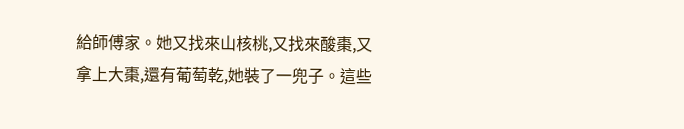給師傅家。她又找來山核桃,又找來酸棗,又拿上大棗,還有葡萄乾,她裝了一兜子。這些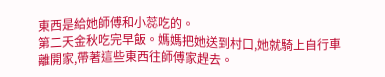東西是給她師傅和小蕊吃的。
第二天金秋吃完早飯。媽媽把她送到村口,她就騎上自行車離開家,帶著這些東西往師傅家趕去。